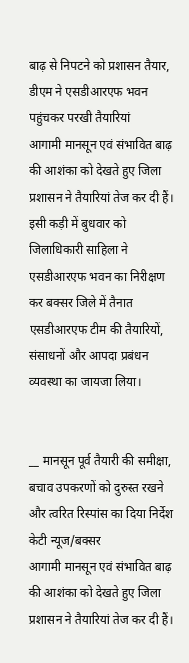बाढ़ से निपटने को प्रशासन तैयार, डीएम ने एसडीआरएफ भवन पहुंचकर परखी तैयारियां
आगामी मानसून एवं संभावित बाढ़ की आशंका को देखते हुए जिला प्रशासन ने तैयारियां तेज कर दी हैं। इसी कड़ी में बुधवार को जिलाधिकारी साहिला ने एसडीआरएफ भवन का निरीक्षण कर बक्सर जिले में तैनात एसडीआरएफ टीम की तैयारियों, संसाधनों और आपदा प्रबंधन व्यवस्था का जायजा लिया।


__ मानसून पूर्व तैयारी की समीक्षा, बचाव उपकरणों को दुरुस्त रखने और त्वरित रिस्पांस का दिया निर्देश
केटी न्यूज/बक्सर
आगामी मानसून एवं संभावित बाढ़ की आशंका को देखते हुए जिला प्रशासन ने तैयारियां तेज कर दी हैं।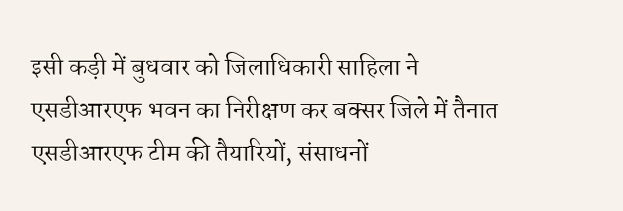इसी कड़ी में बुधवार को जिलाधिकारी साहिला ने एसडीआरएफ भवन का निरीक्षण कर बक्सर जिले में तैनात एसडीआरएफ टीम की तैयारियों, संसाधनों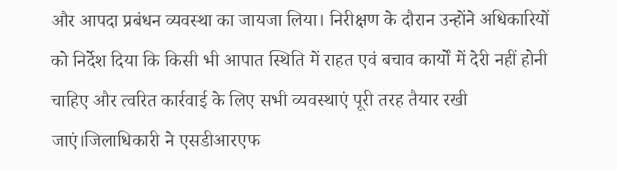और आपदा प्रबंधन व्यवस्था का जायजा लिया। निरीक्षण के दौरान उन्होंने अधिकारियों को निर्देश दिया कि किसी भी आपात स्थिति में राहत एवं बचाव कार्यों में देरी नहीं होनी चाहिए और त्वरित कार्रवाई के लिए सभी व्यवस्थाएं पूरी तरह तैयार रखी जाएं।जिलाधिकारी ने एसडीआरएफ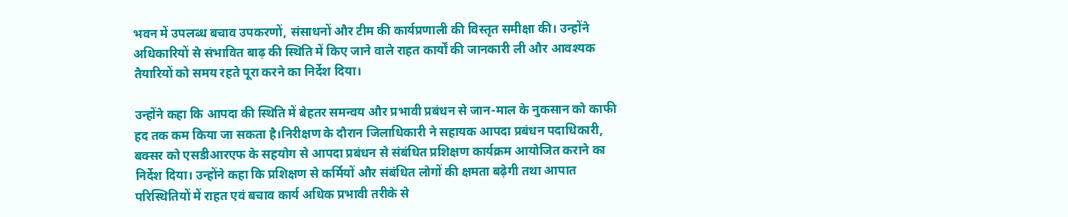भवन में उपलब्ध बचाव उपकरणों, संसाधनों और टीम की कार्यप्रणाली की विस्तृत समीक्षा की। उन्होंने अधिकारियों से संभावित बाढ़ की स्थिति में किए जाने वाले राहत कार्यों की जानकारी ली और आवश्यक तैयारियों को समय रहते पूरा करने का निर्देश दिया।

उन्होंने कहा कि आपदा की स्थिति में बेहतर समन्वय और प्रभावी प्रबंधन से जान-माल के नुकसान को काफी हद तक कम किया जा सकता है।निरीक्षण के दौरान जिलाधिकारी ने सहायक आपदा प्रबंधन पदाधिकारी, बक्सर को एसडीआरएफ के सहयोग से आपदा प्रबंधन से संबंधित प्रशिक्षण कार्यक्रम आयोजित कराने का निर्देश दिया। उन्होंने कहा कि प्रशिक्षण से कर्मियों और संबंधित लोगों की क्षमता बढ़ेगी तथा आपात परिस्थितियों में राहत एवं बचाव कार्य अधिक प्रभावी तरीके से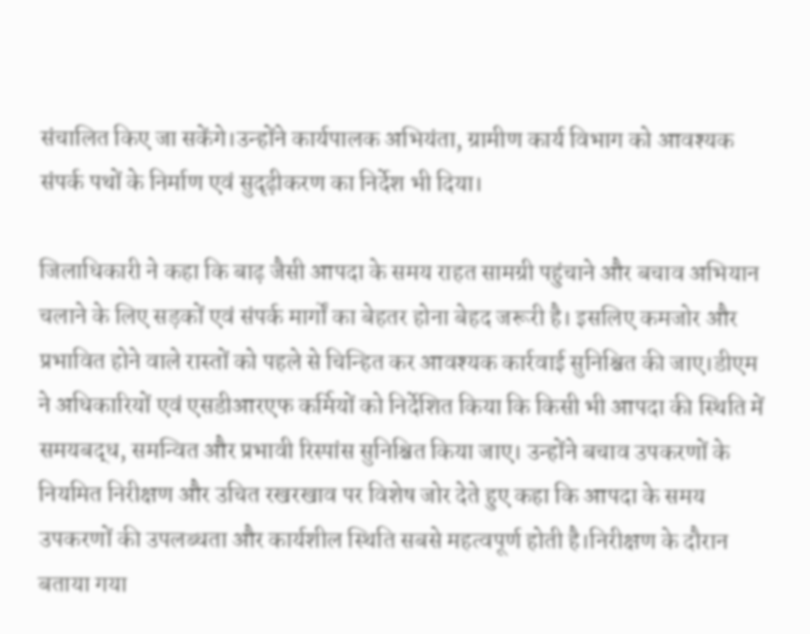संचालित किए जा सकेंगे।उन्होंने कार्यपालक अभियंता, ग्रामीण कार्य विभाग को आवश्यक संपर्क पथों के निर्माण एवं सुदृढ़ीकरण का निर्देश भी दिया।

जिलाधिकारी ने कहा कि बाढ़ जैसी आपदा के समय राहत सामग्री पहुंचाने और बचाव अभियान चलाने के लिए सड़कों एवं संपर्क मार्गों का बेहतर होना बेहद जरूरी है। इसलिए कमजोर और प्रभावित होने वाले रास्तों को पहले से चिन्हित कर आवश्यक कार्रवाई सुनिश्चित की जाए।डीएम ने अधिकारियों एवं एसडीआरएफ कर्मियों को निर्देशित किया कि किसी भी आपदा की स्थिति में समयबद्ध, समन्वित और प्रभावी रिस्पांस सुनिश्चित किया जाए। उन्होंने बचाव उपकरणों के नियमित निरीक्षण और उचित रखरखाव पर विशेष जोर देते हुए कहा कि आपदा के समय उपकरणों की उपलब्धता और कार्यशील स्थिति सबसे महत्वपूर्ण होती है।निरीक्षण के दौरान बताया गया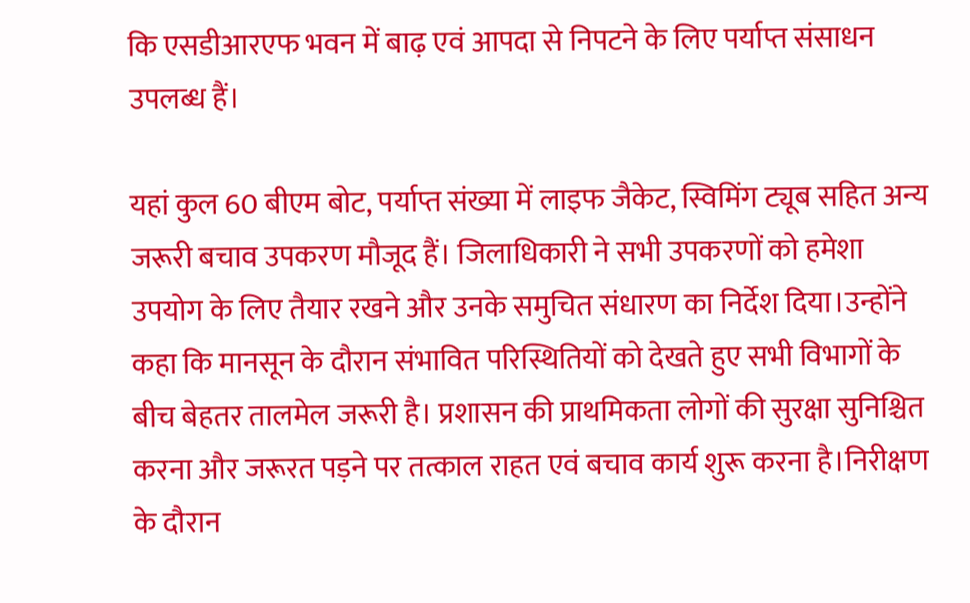कि एसडीआरएफ भवन में बाढ़ एवं आपदा से निपटने के लिए पर्याप्त संसाधन उपलब्ध हैं।

यहां कुल 60 बीएम बोट, पर्याप्त संख्या में लाइफ जैकेट, स्विमिंग ट्यूब सहित अन्य जरूरी बचाव उपकरण मौजूद हैं। जिलाधिकारी ने सभी उपकरणों को हमेशा उपयोग के लिए तैयार रखने और उनके समुचित संधारण का निर्देश दिया।उन्होंने कहा कि मानसून के दौरान संभावित परिस्थितियों को देखते हुए सभी विभागों के बीच बेहतर तालमेल जरूरी है। प्रशासन की प्राथमिकता लोगों की सुरक्षा सुनिश्चित करना और जरूरत पड़ने पर तत्काल राहत एवं बचाव कार्य शुरू करना है।निरीक्षण के दौरान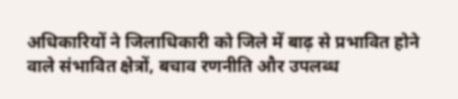अधिकारियों ने जिलाधिकारी को जिले में बाढ़ से प्रभावित होने वाले संभावित क्षेत्रों, बचाव रणनीति और उपलब्ध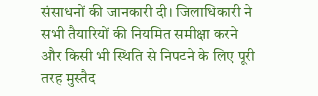संसाधनों की जानकारी दी। जिलाधिकारी ने सभी तैयारियों की नियमित समीक्षा करने और किसी भी स्थिति से निपटने के लिए पूरी तरह मुस्तैद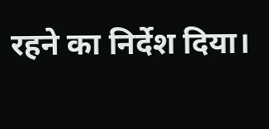रहने का निर्देश दिया।